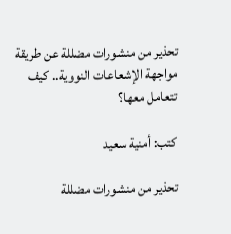تحذير من منشورات مضللة عن طريقة مواجهة الإشعاعات النووية.. كيف تتعامل معها؟

كتب: أمنية سعيد

تحذير من منشورات مضللة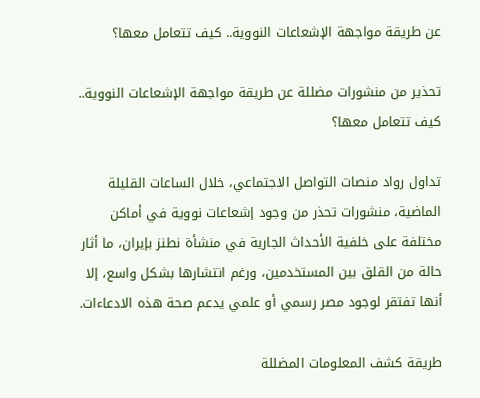عن طريقة مواجهة الإشعاعات النووية.. كيف تتعامل معها؟

تحذير من منشورات مضللة عن طريقة مواجهة الإشعاعات النووية.. كيف تتعامل معها؟

تداول رواد منصات التواصل الاجتماعي، خلال الساعات القليلة الماضية، منشورات تحذر من وجود إشعاعات نووية في أماكن مختلفة على خلفية الأحداث الجارية في منشأة نطنز بإيران، ما أثار حالة من القلق بين المستخدمين، ورغم انتشارها بشكل واسع، إلا أنها تفتقر لوجود مصر رسمي أو علمي يدعم صحة هذه الادعاءات.

طريقة كشف المعلومات المضللة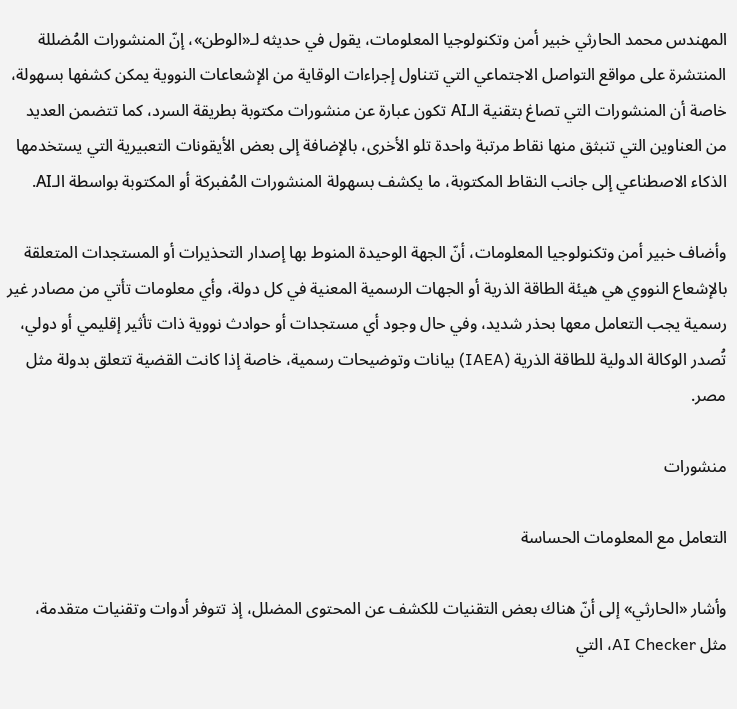المهندس محمد الحارثي خبير أمن وتكنولوجيا المعلومات، يقول في حديثه لـ«الوطن»، إنّ المنشورات المُضللة المنتشرة على مواقع التواصل الاجتماعي التي تتناول إجراءات الوقاية من الإشعاعات النووية يمكن كشفها بسهولة، خاصة أن المنشورات التي تصاغ بتقنية الـAI تكون عبارة عن منشورات مكتوبة بطريقة السرد، كما تتضمن العديد من العناوين التي تنبثق منها نقاط مرتبة واحدة تلو الأخرى، بالإضافة إلى بعض الأيقونات التعبيرية التي يستخدمها الذكاء الاصطناعي إلى جانب النقاط المكتوبة، ما يكشف بسهولة المنشورات المُفبركة أو المكتوبة بواسطة الـAI.

وأضاف خبير أمن وتكنولوجيا المعلومات، أنّ الجهة الوحيدة المنوط بها إصدار التحذيرات أو المستجدات المتعلقة بالإشعاع النووي هي هيئة الطاقة الذرية أو الجهات الرسمية المعنية في كل دولة، وأي معلومات تأتي من مصادر غير رسمية يجب التعامل معها بحذر شديد، وفي حال وجود أي مستجدات أو حوادث نووية ذات تأثير إقليمي أو دولي، تُصدر الوكالة الدولية للطاقة الذرية (IAEA) بيانات وتوضيحات رسمية، خاصة إذا كانت القضية تتعلق بدولة مثل مصر.

منشورات

التعامل مع المعلومات الحساسة

وأشار «الحارثي» إلى أنّ هناك بعض التقنيات للكشف عن المحتوى المضلل، إذ تتوفر أدوات وتقنيات متقدمة، مثل AI Checker، التي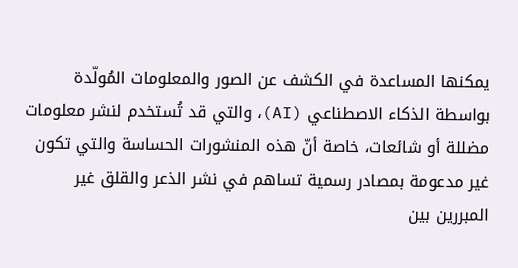يمكنها المساعدة في الكشف عن الصور والمعلومات المُولّدة بواسطة الذكاء الاصطناعي (AI)، والتي قد تُستخدم لنشر معلومات مضللة أو شائعات، خاصة أنّ هذه المنشورات الحساسة والتي تكون غير مدعومة بمصادر رسمية تساهم في نشر الذعر والقلق غير المبررين بين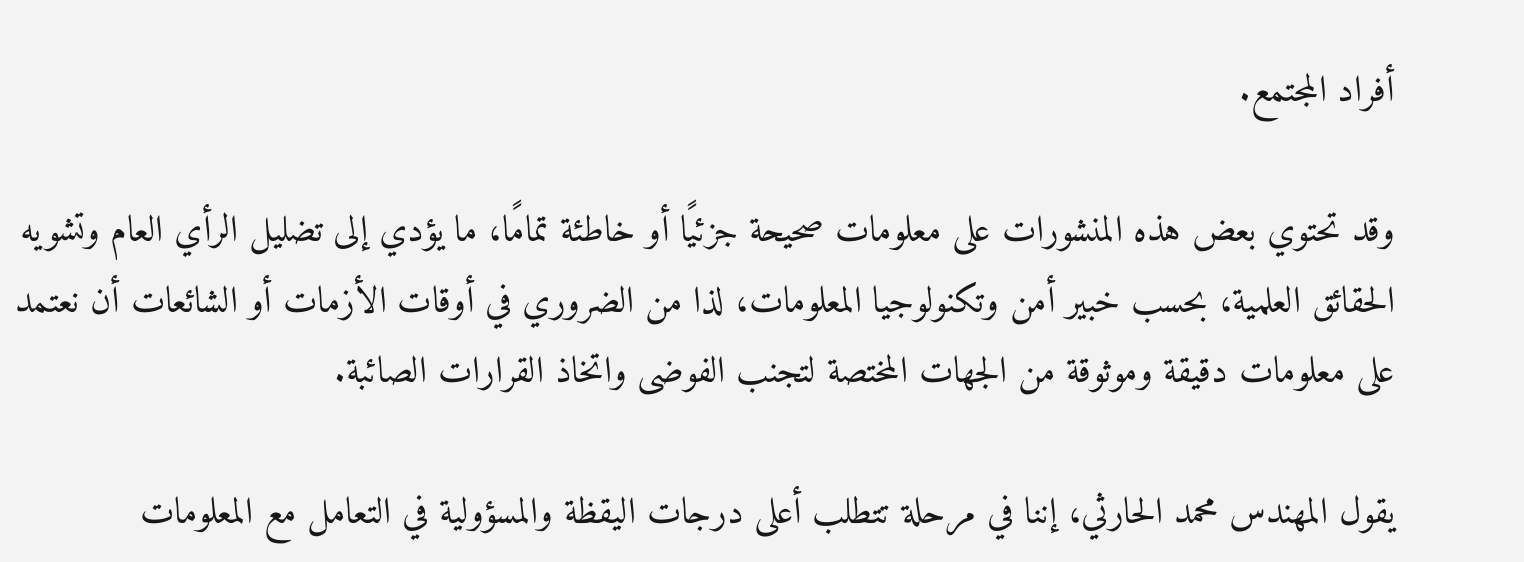أفراد المجتمع.

وقد تحتوي بعض هذه المنشورات على معلومات صحيحة جزئيًا أو خاطئة تمامًا، ما يؤدي إلى تضليل الرأي العام وتشويه الحقائق العلمية، بحسب خبير أمن وتكنولوجيا المعلومات، لذا من الضروري في أوقات الأزمات أو الشائعات أن نعتمد على معلومات دقيقة وموثوقة من الجهات المختصة لتجنب الفوضى واتخاذ القرارات الصائبة.

يقول المهندس محمد الحارثي، إننا في مرحلة تتطلب أعلى درجات اليقظة والمسؤولية في التعامل مع المعلومات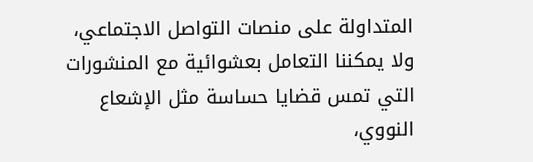المتداولة على منصات التواصل الاجتماعي، ولا يمكننا التعامل بعشوائية مع المنشورات التي تمس قضايا حساسة مثل الإشعاع النووي،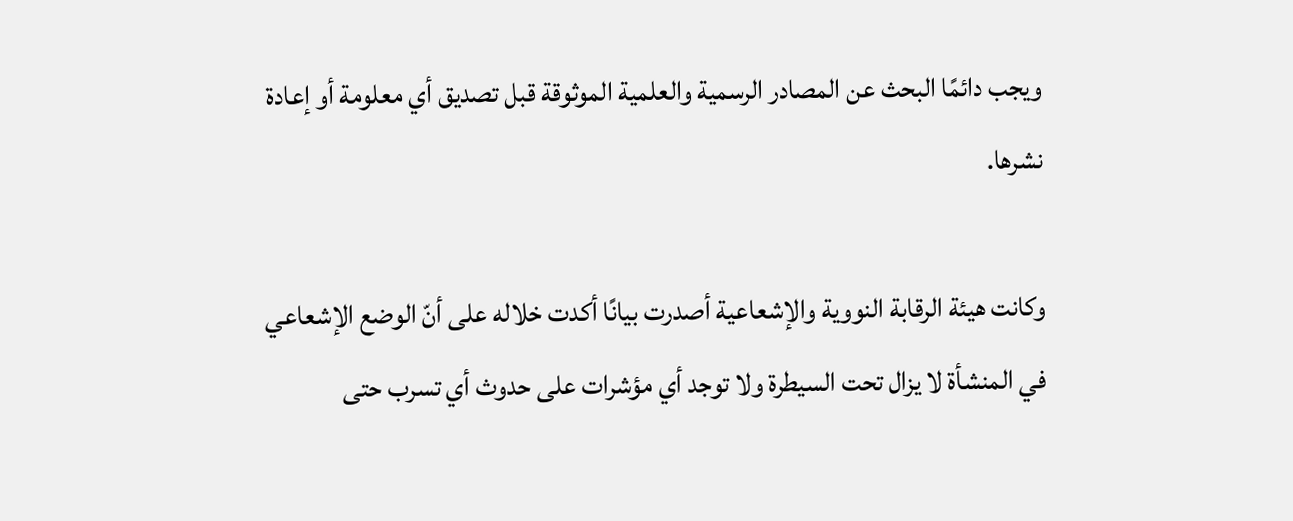ويجب دائمًا البحث عن المصادر الرسمية والعلمية الموثوقة قبل تصديق أي معلومة أو إعادة نشرها.

وكانت هيئة الرقابة النووية والإشعاعية أصدرت بيانًا أكدت خلاله على أنّ الوضع الإشعاعي في المنشأة لا يزال تحت السيطرة ولا توجد أي مؤشرات على حدوث أي تسرب حتى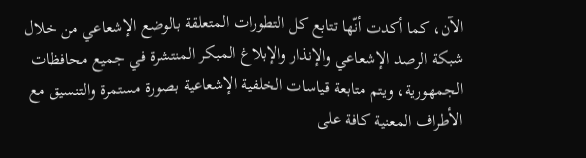الآن، كما أكدت أنّها تتابع كل التطورات المتعلقة بالوضع الإشعاعي من خلال شبكة الرصد الإشعاعي والإنذار والإبلاغ المبكر المنتشرة في جميع محافظات الجمهورية، ويتم متابعة قياسات الخلفية الإشعاعية بصورة مستمرة والتنسيق مع الأطراف المعنية كافة على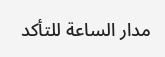مدار الساعة للتأكد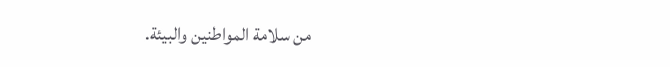من سلامة المواطنين والبيئة.